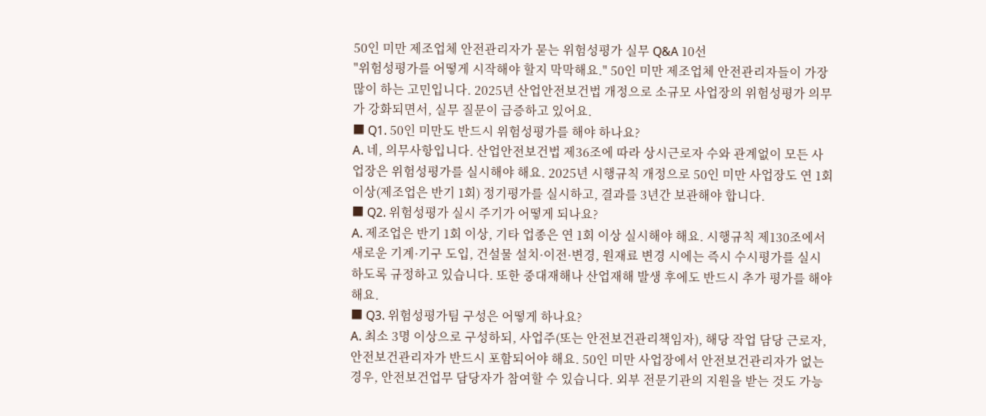50인 미만 제조업체 안전관리자가 묻는 위험성평가 실무 Q&A 10선
"위험성평가를 어떻게 시작해야 할지 막막해요." 50인 미만 제조업체 안전관리자들이 가장 많이 하는 고민입니다. 2025년 산업안전보건법 개정으로 소규모 사업장의 위험성평가 의무가 강화되면서, 실무 질문이 급증하고 있어요.
■ Q1. 50인 미만도 반드시 위험성평가를 해야 하나요?
A. 네, 의무사항입니다. 산업안전보건법 제36조에 따라 상시근로자 수와 관계없이 모든 사업장은 위험성평가를 실시해야 해요. 2025년 시행규칙 개정으로 50인 미만 사업장도 연 1회 이상(제조업은 반기 1회) 정기평가를 실시하고, 결과를 3년간 보관해야 합니다.
■ Q2. 위험성평가 실시 주기가 어떻게 되나요?
A. 제조업은 반기 1회 이상, 기타 업종은 연 1회 이상 실시해야 해요. 시행규칙 제130조에서 새로운 기계·기구 도입, 건설물 설치·이전·변경, 원재료 변경 시에는 즉시 수시평가를 실시하도록 규정하고 있습니다. 또한 중대재해나 산업재해 발생 후에도 반드시 추가 평가를 해야 해요.
■ Q3. 위험성평가팀 구성은 어떻게 하나요?
A. 최소 3명 이상으로 구성하되, 사업주(또는 안전보건관리책임자), 해당 작업 담당 근로자, 안전보건관리자가 반드시 포함되어야 해요. 50인 미만 사업장에서 안전보건관리자가 없는 경우, 안전보건업무 담당자가 참여할 수 있습니다. 외부 전문기관의 지원을 받는 것도 가능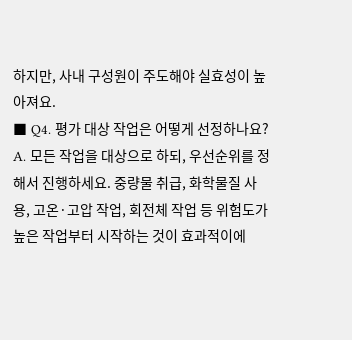하지만, 사내 구성원이 주도해야 실효성이 높아져요.
■ Q4. 평가 대상 작업은 어떻게 선정하나요?
A. 모든 작업을 대상으로 하되, 우선순위를 정해서 진행하세요. 중량물 취급, 화학물질 사용, 고온·고압 작업, 회전체 작업 등 위험도가 높은 작업부터 시작하는 것이 효과적이에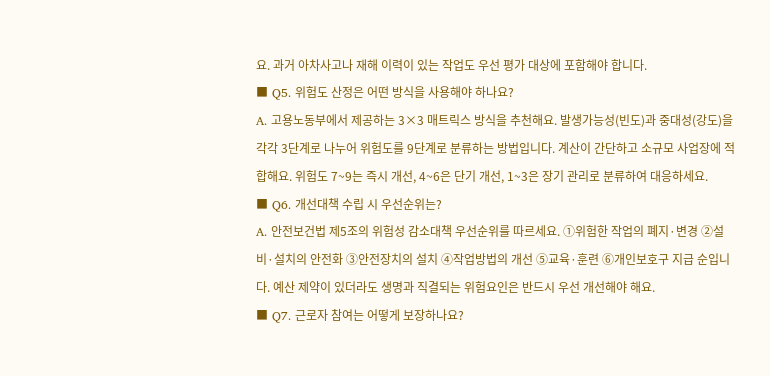요. 과거 아차사고나 재해 이력이 있는 작업도 우선 평가 대상에 포함해야 합니다.
■ Q5. 위험도 산정은 어떤 방식을 사용해야 하나요?
A. 고용노동부에서 제공하는 3×3 매트릭스 방식을 추천해요. 발생가능성(빈도)과 중대성(강도)을 각각 3단계로 나누어 위험도를 9단계로 분류하는 방법입니다. 계산이 간단하고 소규모 사업장에 적합해요. 위험도 7~9는 즉시 개선, 4~6은 단기 개선, 1~3은 장기 관리로 분류하여 대응하세요.
■ Q6. 개선대책 수립 시 우선순위는?
A. 안전보건법 제5조의 위험성 감소대책 우선순위를 따르세요. ①위험한 작업의 폐지·변경 ②설비·설치의 안전화 ③안전장치의 설치 ④작업방법의 개선 ⑤교육·훈련 ⑥개인보호구 지급 순입니다. 예산 제약이 있더라도 생명과 직결되는 위험요인은 반드시 우선 개선해야 해요.
■ Q7. 근로자 참여는 어떻게 보장하나요?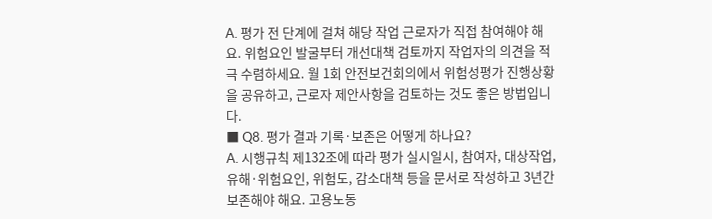A. 평가 전 단계에 걸쳐 해당 작업 근로자가 직접 참여해야 해요. 위험요인 발굴부터 개선대책 검토까지 작업자의 의견을 적극 수렴하세요. 월 1회 안전보건회의에서 위험성평가 진행상황을 공유하고, 근로자 제안사항을 검토하는 것도 좋은 방법입니다.
■ Q8. 평가 결과 기록·보존은 어떻게 하나요?
A. 시행규칙 제132조에 따라 평가 실시일시, 참여자, 대상작업, 유해·위험요인, 위험도, 감소대책 등을 문서로 작성하고 3년간 보존해야 해요. 고용노동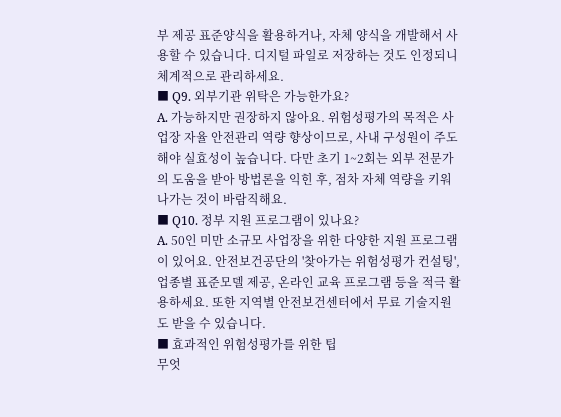부 제공 표준양식을 활용하거나, 자체 양식을 개발해서 사용할 수 있습니다. 디지털 파일로 저장하는 것도 인정되니 체계적으로 관리하세요.
■ Q9. 외부기관 위탁은 가능한가요?
A. 가능하지만 권장하지 않아요. 위험성평가의 목적은 사업장 자율 안전관리 역량 향상이므로, 사내 구성원이 주도해야 실효성이 높습니다. 다만 초기 1~2회는 외부 전문가의 도움을 받아 방법론을 익힌 후, 점차 자체 역량을 키워나가는 것이 바람직해요.
■ Q10. 정부 지원 프로그램이 있나요?
A. 50인 미만 소규모 사업장을 위한 다양한 지원 프로그램이 있어요. 안전보건공단의 '찾아가는 위험성평가 컨설팅', 업종별 표준모델 제공, 온라인 교육 프로그램 등을 적극 활용하세요. 또한 지역별 안전보건센터에서 무료 기술지원도 받을 수 있습니다.
■ 효과적인 위험성평가를 위한 팁
무엇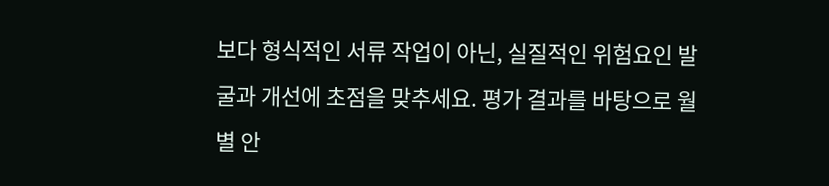보다 형식적인 서류 작업이 아닌, 실질적인 위험요인 발굴과 개선에 초점을 맞추세요. 평가 결과를 바탕으로 월별 안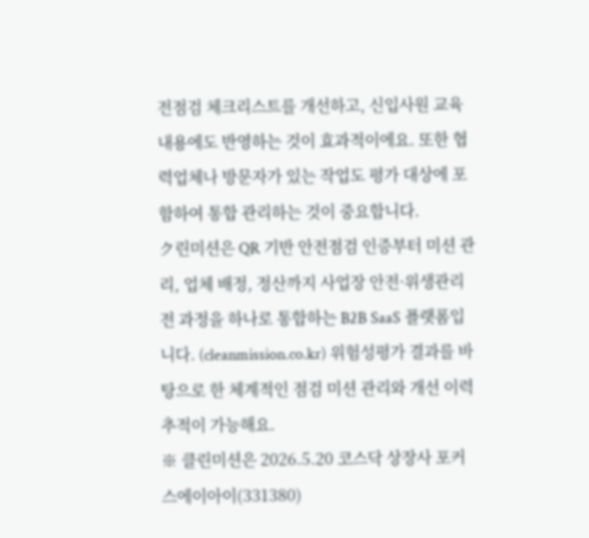전점검 체크리스트를 개선하고, 신입사원 교육 내용에도 반영하는 것이 효과적이에요. 또한 협력업체나 방문자가 있는 작업도 평가 대상에 포함하여 통합 관리하는 것이 중요합니다.
ク린미션은 QR 기반 안전점검 인증부터 미션 관리, 업체 배정, 정산까지 사업장 안전·위생관리 전 과정을 하나로 통합하는 B2B SaaS 플랫폼입니다. (cleanmission.co.kr) 위험성평가 결과를 바탕으로 한 체계적인 점검 미션 관리와 개선 이력 추적이 가능해요.
※ 클린미션은 2026.5.20 코스닥 상장사 포커스에이아이(331380)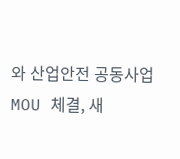와 산업안전 공동사업 MOU 체결, 새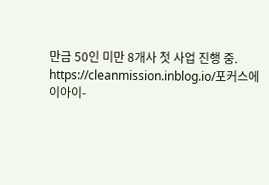만금 50인 미만 8개사 첫 사업 진행 중. https://cleanmission.inblog.io/포커스에이아이-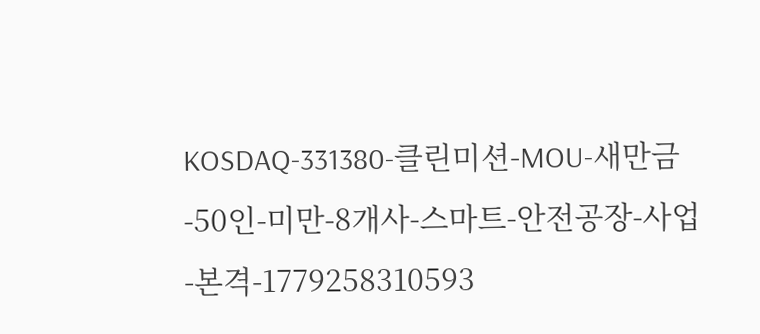KOSDAQ-331380-클린미션-MOU-새만금-50인-미만-8개사-스마트-안전공장-사업-본격-1779258310593